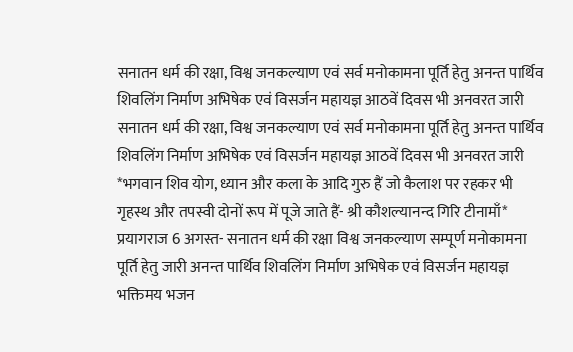सनातन धर्म की रक्षा, विश्व जनकल्याण एवं सर्व मनोकामना पूर्ति हेतु अनन्त पार्थिव शिवलिंग निर्माण अभिषेक एवं विसर्जन महायज्ञ आठवें दिवस भी अनवरत जारी
सनातन धर्म की रक्षा, विश्व जनकल्याण एवं सर्व मनोकामना पूर्ति हेतु अनन्त पार्थिव शिवलिंग निर्माण अभिषेक एवं विसर्जन महायज्ञ आठवें दिवस भी अनवरत जारी
*भगवान शिव योग, ध्यान और कला के आदि गुरु हैं जो कैलाश पर रहकर भी गृहस्थ और तपस्वी दोनों रूप में पूजे जाते हैं- श्री कौशल्यानन्द गिरि टीनामाँ*
प्रयागराज 6 अगस्त- सनातन धर्म की रक्षा विश्व जनकल्याण सम्पूर्ण मनोकामना पूर्ति हेतु जारी अनन्त पार्थिव शिवलिंग निर्माण अभिषेक एवं विसर्जन महायज्ञ भक्तिमय भजन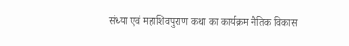संध्या एवं महाशिवपुराण कथा का कार्यक्रम नैतिक विकास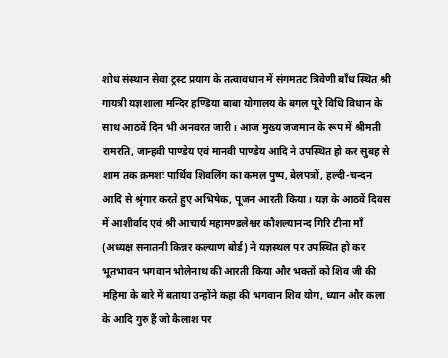शोध संस्थान सेवा ट्रस्ट प्रयाग के तत्वावधान में संगमतट त्रिवेणी बाँध स्थित श्री गायत्री यज्ञशाला मन्दिर हण्डिया बाबा योगालय के बगल पूरे विधि विधान के साथ आठवें दिन भी अनवरत जारी। आज मुख्य जजमान के रूप में श्रीमती रामरति, जान्हवी पाण्डेय एवं मानवी पाण्डेय आदि ने उपस्थित हो कर सुबह से शाम तक क्रमशः पार्थिव शिवलिंग का कमल पुष्प, बेलपत्रों, हल्दी-चन्दन आदि से श्रृंगार करते हुए अभिषेक, पूजन आरती किया। यज्ञ के आठवें दिवस में आशीर्वाद एवं श्री आचार्य महामण्डलेश्वर कौशल्यानन्द गिरि टीना माँ (अध्यक्ष सनातनी किन्नर कल्याण बोर्ड) ने यज्ञस्थल पर उपस्थित हो कर भूतभावन भगवान भोलेनाथ की आरती किया और भक्तों को शिव जी की महिमा के बारे में बताया उन्होंने कहा की भगवान शिव योग, ध्यान और कला के आदि गुरु हैं जो कैलाश पर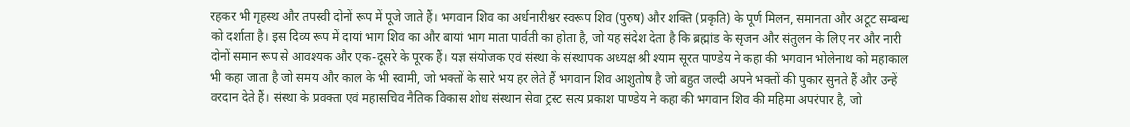रहकर भी गृहस्थ और तपस्वी दोनों रूप में पूजे जाते हैं। भगवान शिव का अर्धनारीश्वर स्वरूप शिव (पुरुष) और शक्ति (प्रकृति) के पूर्ण मिलन, समानता और अटूट सम्बन्ध को दर्शाता है। इस दिव्य रूप में दायां भाग शिव का और बायां भाग माता पार्वती का होता है, जो यह संदेश देता है कि ब्रह्मांड के सृजन और संतुलन के लिए नर और नारी दोनों समान रूप से आवश्यक और एक-दूसरे के पूरक हैं। यज्ञ संयोजक एवं संस्था के संस्थापक अध्यक्ष श्री श्याम सूरत पाण्डेय ने कहा की भगवान भोलेनाथ को महाकाल भी कहा जाता है जो समय और काल के भी स्वामी, जो भक्तों के सारे भय हर लेते हैं भगवान शिव आशुतोष है जो बहुत जल्दी अपने भक्तों की पुकार सुनते हैं और उन्हें वरदान देते हैं। संस्था के प्रवक्ता एवं महासचिव नैतिक विकास शोध संस्थान सेवा ट्रस्ट सत्य प्रकाश पाण्डेय ने कहा की भगवान शिव की महिमा अपरंपार है, जो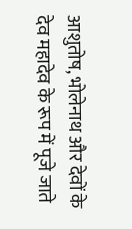आशुतोष, भोलेनाथ और देवों के देव महादेव के रूप में पूजे जाते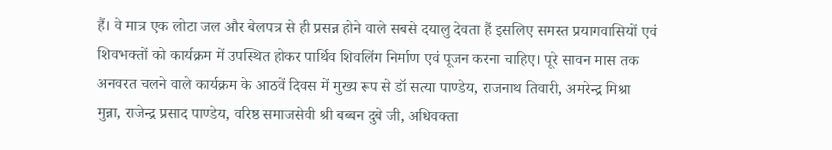हैं। वे मात्र एक लोटा जल और बेलपत्र से ही प्रसन्न होने वाले सबसे दयालु देवता हैं इसलिए समस्त प्रयागवासियों एवं शिवभक्तों को कार्यक्रम में उपस्थित होकर पार्थिव शिवलिंग निर्माण एवं पूजन करना चाहिए। पूरे सावन मास तक अनवरत चलने वाले कार्यक्रम के आठवें दिवस में मुख्य रूप से डॉ सत्या पाण्डेय, राजनाथ तिवारी, अमरेन्द्र मिश्रा मुन्ना, राजेन्द्र प्रसाद पाण्डेय, वरिष्ठ समाजसेवी श्री बब्बन दुबे जी, अधिवक्ता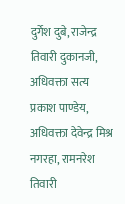दुर्गेश दुबे, राजेन्द्र तिवारी दुकानजी, अधिवक्ता सत्य प्रकाश पाण्डेय, अधिवक्ता देवेन्द्र मिश्र नगरहा, रामनरेश तिवारी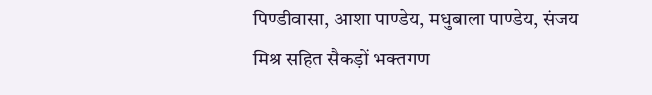पिण्डीवासा, आशा पाण्डेय, मधुबाला पाण्डेय, संजय मिश्र सहित सैकड़ों भक्तगण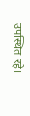उपस्थित रहे।